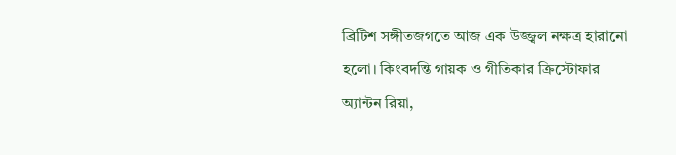ব্রিটিশ সঙ্গীতজগতে আজ এক উজ্জ্বল নক্ষত্র হারানো হলো। কিংবদন্তি গায়ক ও গীতিকার ক্রিস্টোফার অ্যান্টন রিয়া,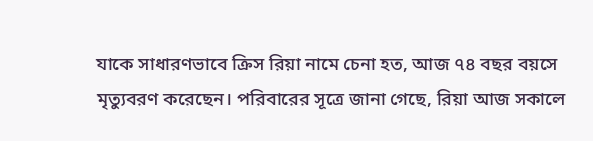যাকে সাধারণভাবে ক্রিস রিয়া নামে চেনা হত, আজ ৭৪ বছর বয়সে মৃত্যুবরণ করেছেন। পরিবারের সূত্রে জানা গেছে, রিয়া আজ সকালে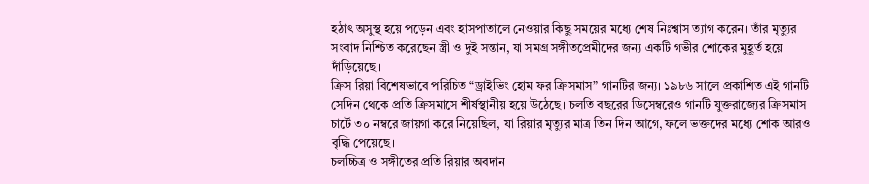হঠাৎ অসুস্থ হয়ে পড়েন এবং হাসপাতালে নেওয়ার কিছু সময়ের মধ্যে শেষ নিঃশ্বাস ত্যাগ করেন। তাঁর মৃত্যুর সংবাদ নিশ্চিত করেছেন স্ত্রী ও দুই সন্তান, যা সমগ্র সঙ্গীতপ্রেমীদের জন্য একটি গভীর শোকের মুহূর্ত হয়ে দাঁড়িয়েছে।
ক্রিস রিয়া বিশেষভাবে পরিচিত “ড্রাইভিং হোম ফর ক্রিসমাস” গানটির জন্য। ১৯৮৬ সালে প্রকাশিত এই গানটি সেদিন থেকে প্রতি ক্রিসমাসে শীর্ষস্থানীয় হয়ে উঠেছে। চলতি বছরের ডিসেম্বরেও গানটি যুক্তরাজ্যের ক্রিসমাস চার্টে ৩০ নম্বরে জায়গা করে নিয়েছিল, যা রিয়ার মৃত্যুর মাত্র তিন দিন আগে, ফলে ভক্তদের মধ্যে শোক আরও বৃদ্ধি পেয়েছে।
চলচ্চিত্র ও সঙ্গীতের প্রতি রিয়ার অবদান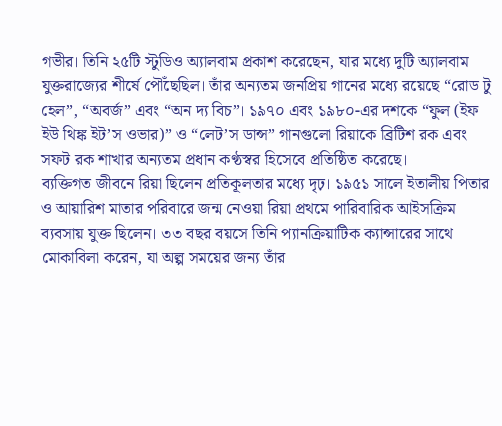গভীর। তিনি ২৫টি স্টুডিও অ্যালবাম প্রকাশ করেছেন, যার মধ্যে দুটি অ্যালবাম যুক্তরাজ্যের শীর্ষে পৌঁছেছিল। তাঁর অন্যতম জনপ্রিয় গানের মধ্যে রয়েছে “রোড টু হেল”, “অবর্জ” এবং “অন দ্য বিচ”। ১৯৭০ এবং ১৯৮০-এর দশকে “ফুল (ইফ ইউ থিঙ্ক ইট’স ওভার)” ও “লেট’স ডান্স” গানগুলো রিয়াকে ব্রিটিশ রক এবং সফট রক শাখার অন্যতম প্রধান কণ্ঠস্বর হিসেবে প্রতিষ্ঠিত করেছে।
ব্যক্তিগত জীবনে রিয়া ছিলেন প্রতিকূলতার মধ্যে দৃঢ়। ১৯৫১ সালে ইতালীয় পিতার ও আয়ারিশ মাতার পরিবারে জন্ম নেওয়া রিয়া প্রথমে পারিবারিক আইসক্রিম ব্যবসায় যুক্ত ছিলেন। ৩৩ বছর বয়সে তিনি প্যানক্রিয়াটিক ক্যান্সারের সাথে মোকাবিলা করেন, যা অল্প সময়ের জন্য তাঁর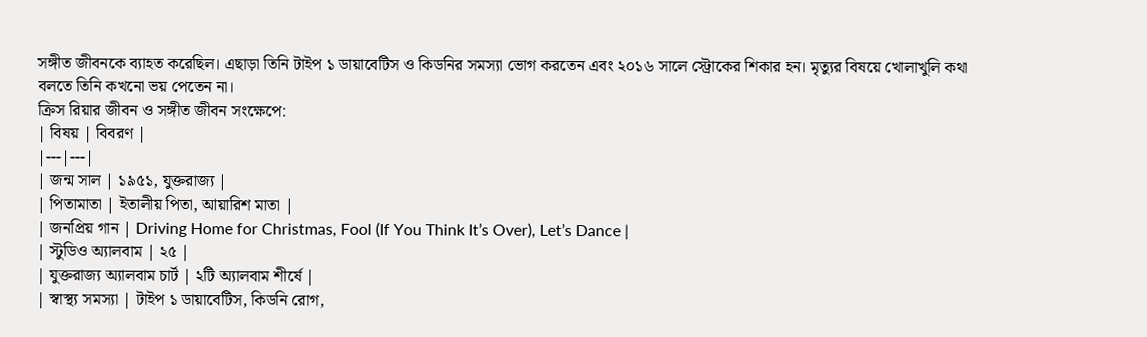সঙ্গীত জীবনকে ব্যাহত করেছিল। এছাড়া তিনি টাইপ ১ ডায়াবেটিস ও কিডনির সমস্যা ভোগ করতেন এবং ২০১৬ সালে স্ট্রোকের শিকার হন। মৃত্যুর বিষয়ে খোলাখুলি কথা বলতে তিনি কখনো ভয় পেতেন না।
ক্রিস রিয়ার জীবন ও সঙ্গীত জীবন সংক্ষেপে:
| বিষয় | বিবরণ |
|---|---|
| জন্ম সাল | ১৯৫১, যুক্তরাজ্য |
| পিতামাতা | ইতালীয় পিতা, আয়ারিশ মাতা |
| জনপ্রিয় গান | Driving Home for Christmas, Fool (If You Think It’s Over), Let’s Dance |
| স্টুডিও অ্যালবাম | ২৫ |
| যুক্তরাজ্য অ্যালবাম চার্ট | ২টি অ্যালবাম শীর্ষে |
| স্বাস্থ্য সমস্যা | টাইপ ১ ডায়াবেটিস, কিডনি রোগ,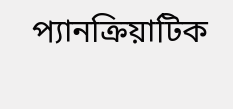প্যানক্রিয়াটিক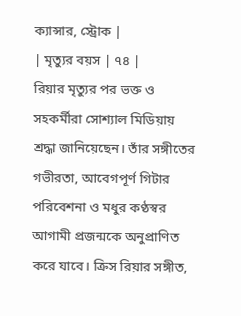ক্যান্সার, স্ট্রোক |
| মৃত্যুর বয়স | ৭৪ |
রিয়ার মৃত্যুর পর ভক্ত ও সহকর্মীরা সোশ্যাল মিডিয়ায় শ্রদ্ধা জানিয়েছেন। তাঁর সঙ্গীতের গভীরতা, আবেগপূর্ণ গিটার পরিবেশনা ও মধুর কণ্ঠস্বর আগামী প্রজন্মকে অনুপ্রাণিত করে যাবে। ক্রিস রিয়ার সঙ্গীত,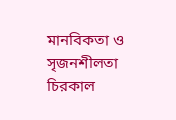মানবিকতা ও সৃজনশীলতা চিরকাল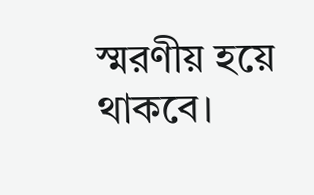স্মরণীয় হয়ে থাকবে।